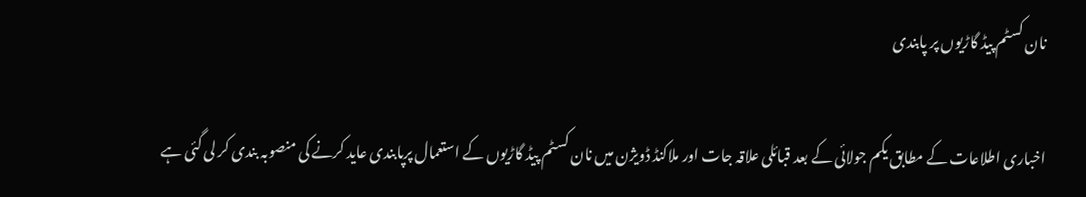نان کسٹم پیڈ گاڑیوں پر پابندی

اخباری اطلاعات کے مطابق یکم جولائی کے بعد قبائلی علاقہ جات اور ملاکنڈ ڈویژن میں نان کسٹم پیڈ گاڑیوں کے استعمال پرپابندی عاید کرنے کی منصوبہ بندی کر لی گئی ہے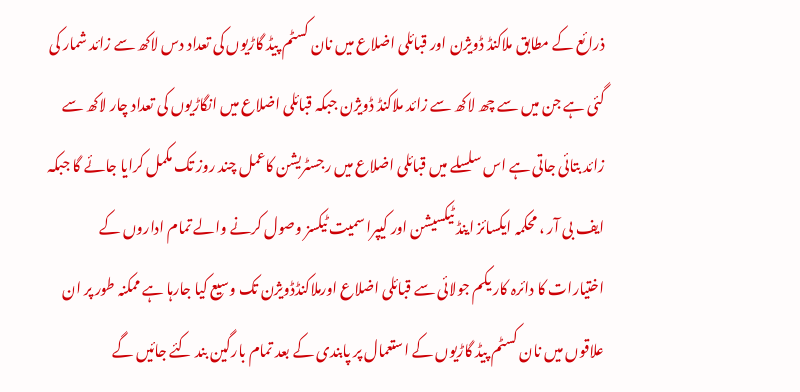ذرائع کے مطابق ملاکنڈ ڈویژن اور قبائلی اضلاع میں نان کسٹم پیڈ گاڑیوں کی تعداد دس لاکھ سے زائد شمار کی گئی ہے جن میں سے چھ لاکھ سے زائد ملاکنڈ ڈویژن جبکہ قبائلی اضلاع میں انگاڑیوں کی تعداد چار لاکھ سے زائد بتائی جاتی ہے اس سلسلے میں قبائلی اضلاع میں رجسٹریشن کاعمل چند روز تک مکمل کرایا جائے گا جبکہ ایف بی آر ، محکمہ ایکسائز اینڈ ٹیکسیشن اور کیپرا سمیت ٹیکسز وصول کرنے والے تمام اداروں کے اختیارات کا دائرہ کار یکم جولائی سے قبائلی اضلاع اورملاکنڈڈویژن تک وسیع کیا جارہا ہے ممکنہ طور پر ان علاقوں میں نان کسٹم پیڈ گاڑیوں کے استعمال پر پابندی کے بعد تمام بارگین بند کئے جائیں گے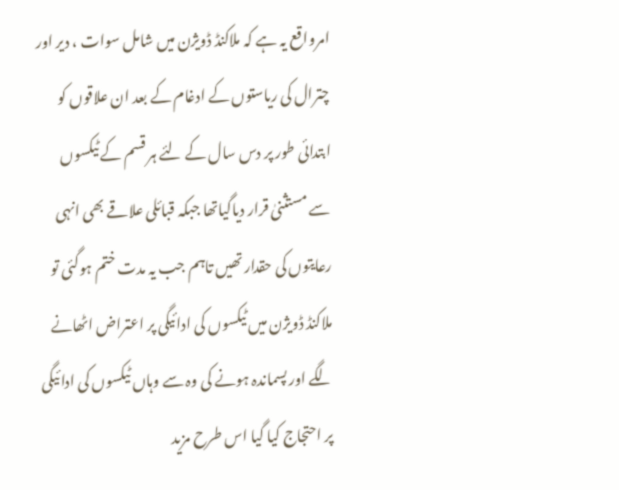امرواقع یہ ہے کہ ملاکنڈ ڈویژن میں شامل سوات ، دیر اور چترال کی ریاستوں کے ادغام کے بعد ان علاقوں کو ابتدائی طور پر دس سال کے لئے ہر قسم کے ٹیکسوں سے مستثنیٰ قرار دیاگیاتھا جبکہ قبائلی علاقے بھی انہی رعایتوں کی حقدار تھیں تاہم جب یہ مدت ختم ہوگئی تو ملاکنڈ ڈویژن میں ٹیکسوں کی ادائیگی پر اعتراض اٹھانے لگے اور پسماندہ ہونے کی وہ سے وہاں ٹیکسوں کی ادائیگی پر احتجاج کیا گیا اس طرح مزید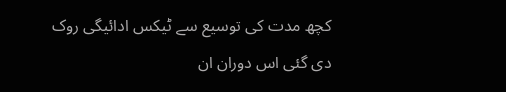کچھ مدت کی توسیع سے ٹیکس ادائیگی روک دی گئی اس دوران ان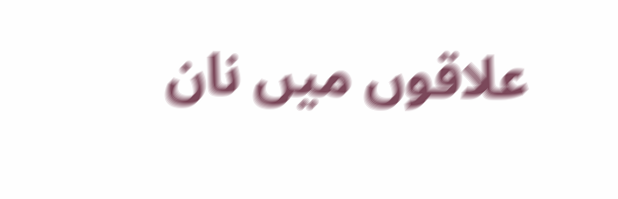علاقوں میں نان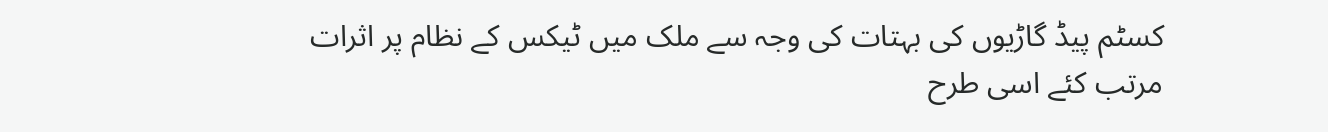کسٹم پیڈ گاڑیوں کی بہتات کی وجہ سے ملک میں ٹیکس کے نظام پر اثرات مرتب کئے اسی طرح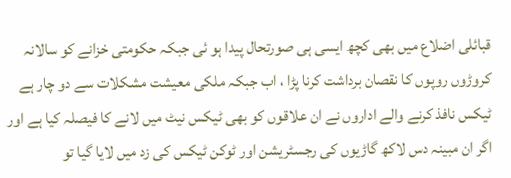قبائلی اضلاع میں بھی کچھ ایسی ہی صورتحال پیدا ہو ئی جبکہ حکومتی خزانے کو سالانہ کروڑوں روپوں کا نقصان برداشت کرنا پڑا ، اب جبکہ ملکی معیشت مشکلات سے دو چار ہے ٹیکس نافذ کرنے والے اداروں نے ان علاقوں کو بھی ٹیکس نیٹ میں لانے کا فیصلہ کیا ہے اور اگر ان مبینہ دس لاکھ گاڑیوں کی رجسٹریشن اور ٹوکن ٹیکس کی زد میں لایا گیا تو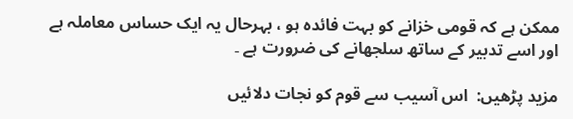ممکن ہے کہ قومی خزانے کو بہت فائدہ ہو ، بہرحال یہ ایک حساس معاملہ ہے اور اسے تدبیر کے ساتھ سلجھانے کی ضرورت ہے ۔

مزید پڑھیں:  اس آسیب سے قوم کو نجات دلائیں